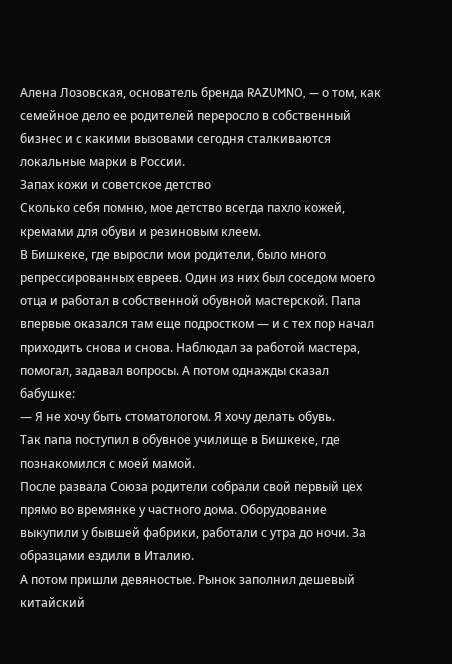Алена Лозовская, основатель бренда RAZUMNO, — о том, как семейное дело ее родителей переросло в собственный бизнес и с какими вызовами сегодня сталкиваются локальные марки в России.
Запах кожи и советское детство
Сколько себя помню, мое детство всегда пахло кожей, кремами для обуви и резиновым клеем.
В Бишкеке, где выросли мои родители, было много репрессированных евреев. Один из них был соседом моего отца и работал в собственной обувной мастерской. Папа впервые оказался там еще подростком — и с тех пор начал приходить снова и снова. Наблюдал за работой мастера, помогал, задавал вопросы. А потом однажды сказал бабушке:
— Я не хочу быть стоматологом. Я хочу делать обувь.
Так папа поступил в обувное училище в Бишкеке, где познакомился с моей мамой.
После развала Союза родители собрали свой первый цех прямо во времянке у частного дома. Оборудование выкупили у бывшей фабрики, работали с утра до ночи. За образцами ездили в Италию.
А потом пришли девяностые. Рынок заполнил дешевый китайский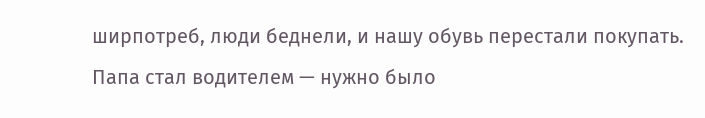ширпотреб, люди беднели, и нашу обувь перестали покупать. Папа стал водителем — нужно было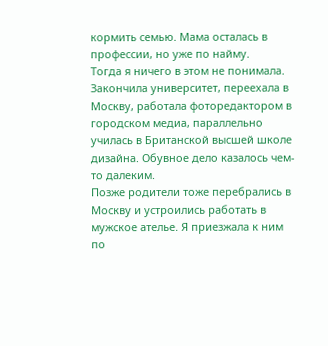кормить семью. Мама осталась в профессии, но уже по найму.
Тогда я ничего в этом не понимала. Закончила университет, переехала в Москву, работала фоторедактором в городском медиа, параллельно училась в Британской высшей школе дизайна. Обувное дело казалось чем-то далеким.
Позже родители тоже перебрались в Москву и устроились работать в мужское ателье. Я приезжала к ним по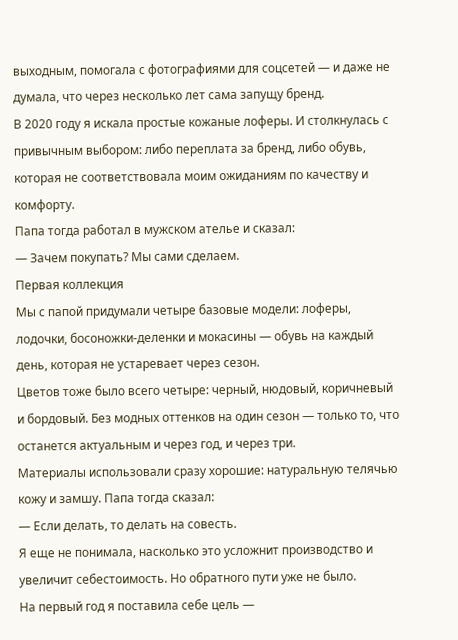выходным, помогала с фотографиями для соцсетей — и даже не думала, что через несколько лет сама запущу бренд.
В 2020 году я искала простые кожаные лоферы. И столкнулась с привычным выбором: либо переплата за бренд, либо обувь, которая не соответствовала моим ожиданиям по качеству и комфорту.
Папа тогда работал в мужском ателье и сказал:
— Зачем покупать? Мы сами сделаем.
Первая коллекция
Мы с папой придумали четыре базовые модели: лоферы, лодочки, босоножки-деленки и мокасины — обувь на каждый день, которая не устаревает через сезон.
Цветов тоже было всего четыре: черный, нюдовый, коричневый и бордовый. Без модных оттенков на один сезон — только то, что останется актуальным и через год, и через три.
Материалы использовали сразу хорошие: натуральную телячью кожу и замшу. Папа тогда сказал:
— Если делать, то делать на совесть.
Я еще не понимала, насколько это усложнит производство и увеличит себестоимость. Но обратного пути уже не было.
На первый год я поставила себе цель —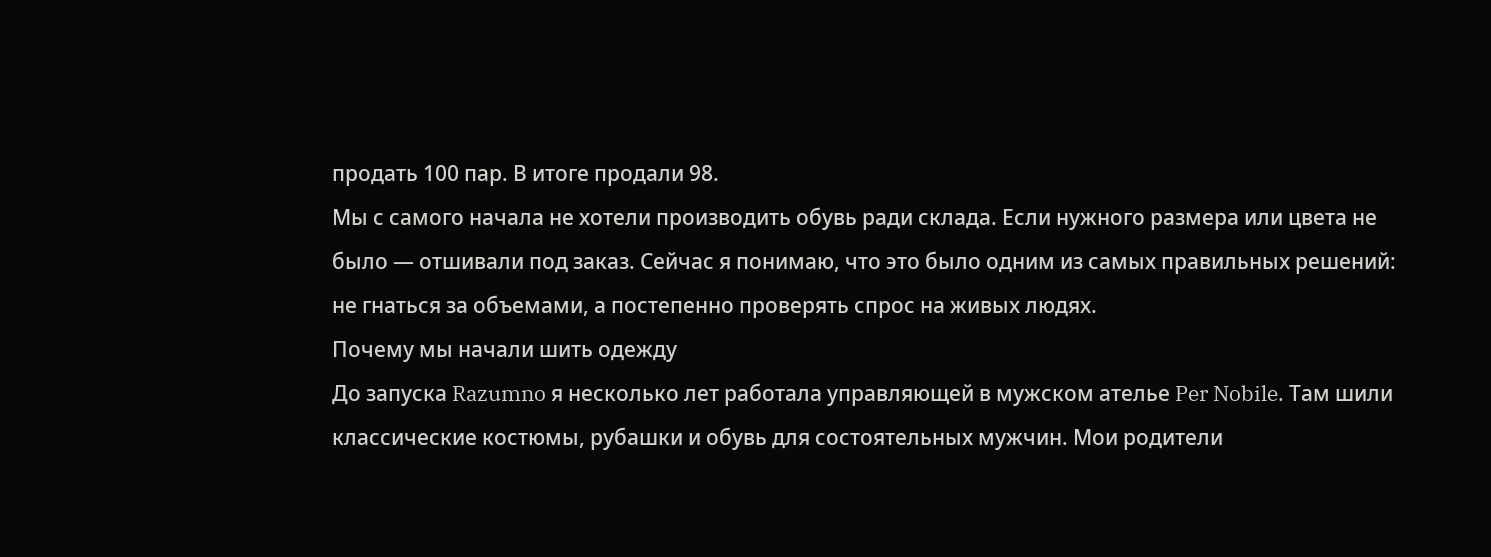продать 100 пар. В итоге продали 98.
Мы с самого начала не хотели производить обувь ради склада. Если нужного размера или цвета не было — отшивали под заказ. Сейчас я понимаю, что это было одним из самых правильных решений: не гнаться за объемами, а постепенно проверять спрос на живых людях.
Почему мы начали шить одежду
До запуска Razumno я несколько лет работала управляющей в мужском ателье Per Nobile. Там шили классические костюмы, рубашки и обувь для состоятельных мужчин. Мои родители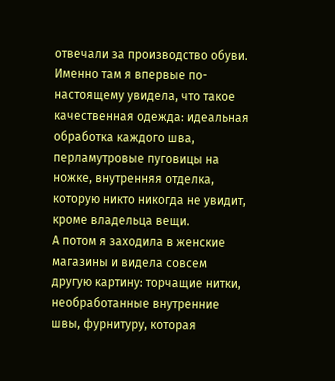отвечали за производство обуви.
Именно там я впервые по-настоящему увидела, что такое качественная одежда: идеальная обработка каждого шва, перламутровые пуговицы на ножке, внутренняя отделка, которую никто никогда не увидит, кроме владельца вещи.
А потом я заходила в женские магазины и видела совсем другую картину: торчащие нитки, необработанные внутренние швы, фурнитуру, которая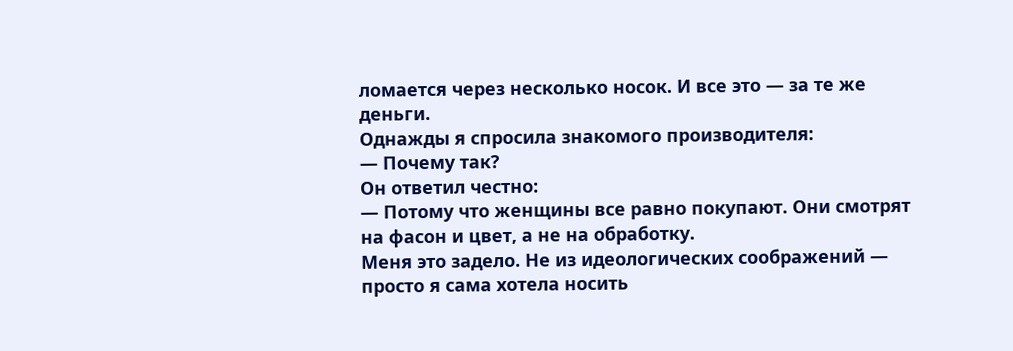ломается через несколько носок. И все это — за те же деньги.
Однажды я спросила знакомого производителя:
— Почему так?
Он ответил честно:
— Потому что женщины все равно покупают. Они смотрят на фасон и цвет, а не на обработку.
Меня это задело. Не из идеологических соображений — просто я сама хотела носить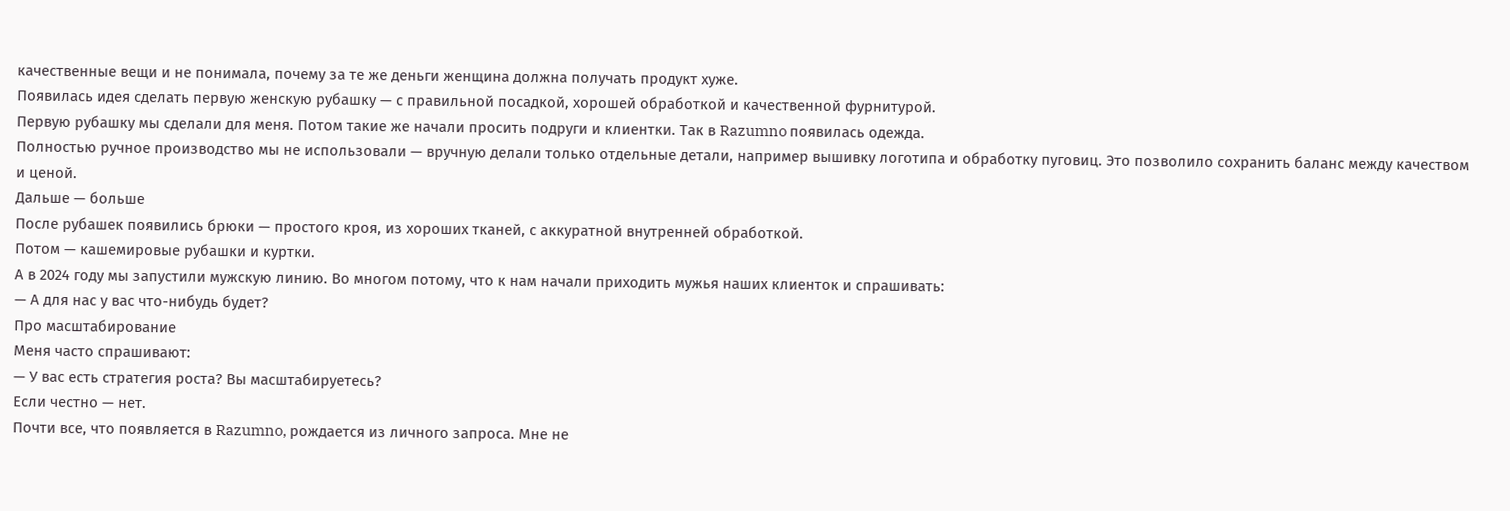качественные вещи и не понимала, почему за те же деньги женщина должна получать продукт хуже.
Появилась идея сделать первую женскую рубашку — с правильной посадкой, хорошей обработкой и качественной фурнитурой.
Первую рубашку мы сделали для меня. Потом такие же начали просить подруги и клиентки. Так в Razumno появилась одежда.
Полностью ручное производство мы не использовали — вручную делали только отдельные детали, например вышивку логотипа и обработку пуговиц. Это позволило сохранить баланс между качеством и ценой.
Дальше — больше
После рубашек появились брюки — простого кроя, из хороших тканей, с аккуратной внутренней обработкой.
Потом — кашемировые рубашки и куртки.
А в 2024 году мы запустили мужскую линию. Во многом потому, что к нам начали приходить мужья наших клиенток и спрашивать:
— А для нас у вас что-нибудь будет?
Про масштабирование
Меня часто спрашивают:
— У вас есть стратегия роста? Вы масштабируетесь?
Если честно — нет.
Почти все, что появляется в Razumno, рождается из личного запроса. Мне не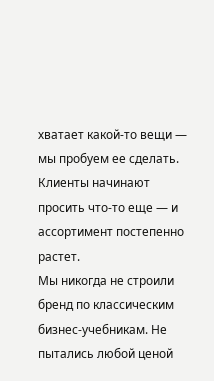хватает какой-то вещи — мы пробуем ее сделать. Клиенты начинают просить что-то еще — и ассортимент постепенно растет.
Мы никогда не строили бренд по классическим бизнес-учебникам. Не пытались любой ценой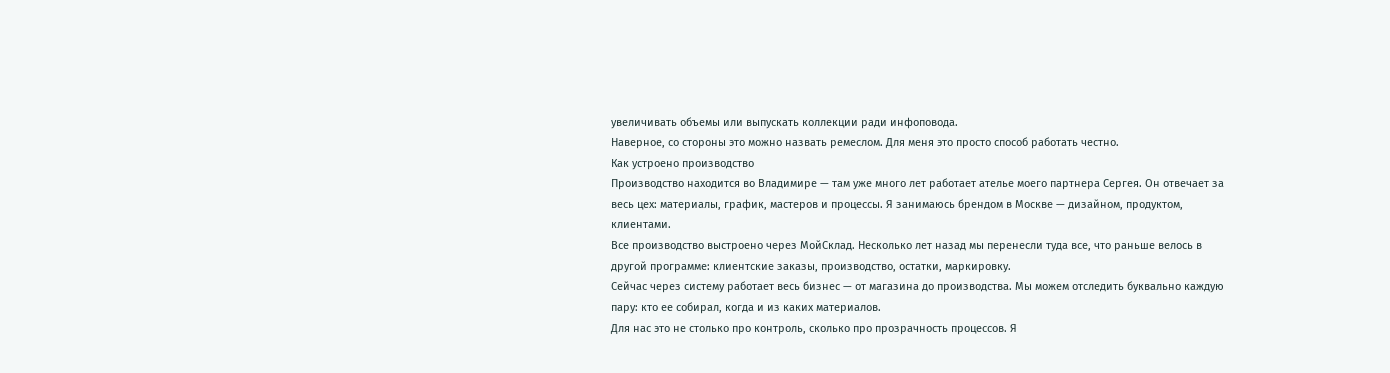увеличивать объемы или выпускать коллекции ради инфоповода.
Наверное, со стороны это можно назвать ремеслом. Для меня это просто способ работать честно.
Как устроено производство
Производство находится во Владимире — там уже много лет работает ателье моего партнера Сергея. Он отвечает за весь цех: материалы, график, мастеров и процессы. Я занимаюсь брендом в Москве — дизайном, продуктом, клиентами.
Все производство выстроено через МойСклад. Несколько лет назад мы перенесли туда все, что раньше велось в другой программе: клиентские заказы, производство, остатки, маркировку.
Сейчас через систему работает весь бизнес — от магазина до производства. Мы можем отследить буквально каждую пару: кто ее собирал, когда и из каких материалов.
Для нас это не столько про контроль, сколько про прозрачность процессов. Я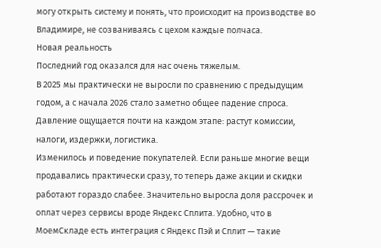могу открыть систему и понять, что происходит на производстве во Владимире, не созваниваясь с цехом каждые полчаса.
Новая реальность
Последний год оказался для нас очень тяжелым.
В 2025 мы практически не выросли по сравнению с предыдущим годом, а с начала 2026 стало заметно общее падение спроса. Давление ощущается почти на каждом этапе: растут комиссии, налоги, издержки, логистика.
Изменилось и поведение покупателей. Если раньше многие вещи продавались практически сразу, то теперь даже акции и скидки работают гораздо слабее. Значительно выросла доля рассрочек и оплат через сервисы вроде Яндекс Сплита. Удобно, что в МоемСкладе есть интеграция с Яндекс Пэй и Сплит — такие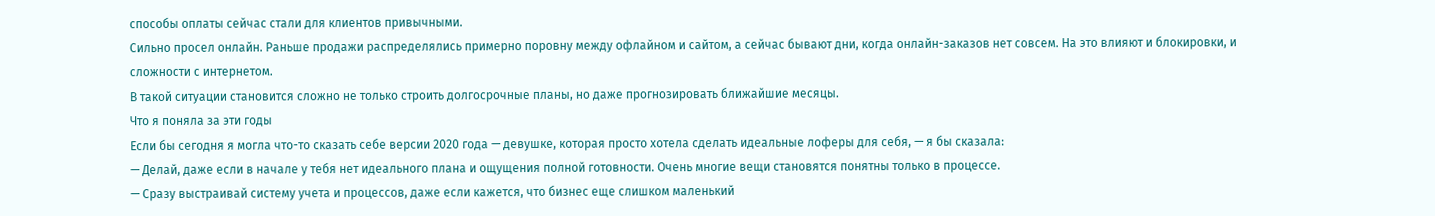способы оплаты сейчас стали для клиентов привычными.
Сильно просел онлайн. Раньше продажи распределялись примерно поровну между офлайном и сайтом, а сейчас бывают дни, когда онлайн-заказов нет совсем. На это влияют и блокировки, и сложности с интернетом.
В такой ситуации становится сложно не только строить долгосрочные планы, но даже прогнозировать ближайшие месяцы.
Что я поняла за эти годы
Если бы сегодня я могла что-то сказать себе версии 2020 года — девушке, которая просто хотела сделать идеальные лоферы для себя, — я бы сказала:
— Делай, даже если в начале у тебя нет идеального плана и ощущения полной готовности. Очень многие вещи становятся понятны только в процессе.
— Сразу выстраивай систему учета и процессов, даже если кажется, что бизнес еще слишком маленький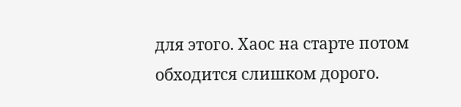для этого. Хаос на старте потом обходится слишком дорого.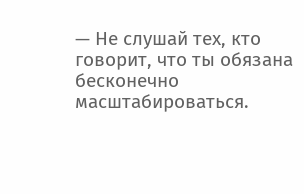— Не слушай тех, кто говорит, что ты обязана бесконечно масштабироваться.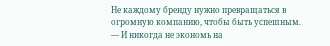Не каждому бренду нужно превращаться в огромную компанию, чтобы быть успешным.
— И никогда не экономь на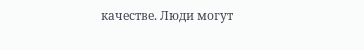качестве. Люди могут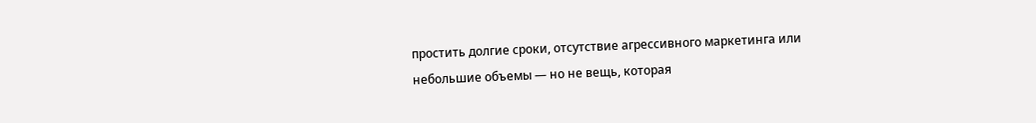простить долгие сроки, отсутствие агрессивного маркетинга или небольшие объемы — но не вещь, которая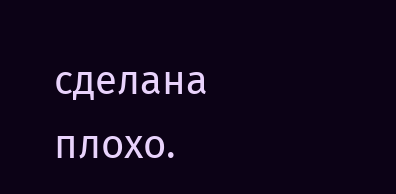сделана плохо.